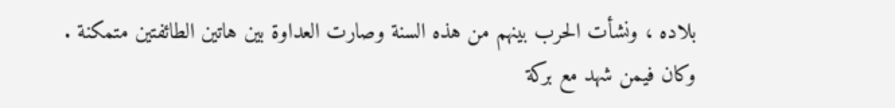بلاده ، ونشأت الحرب بينهم من هذه السنة وصارت العداوة بين هاتين الطائفتين متمكنة .
وكان فيمن شهد مع بركة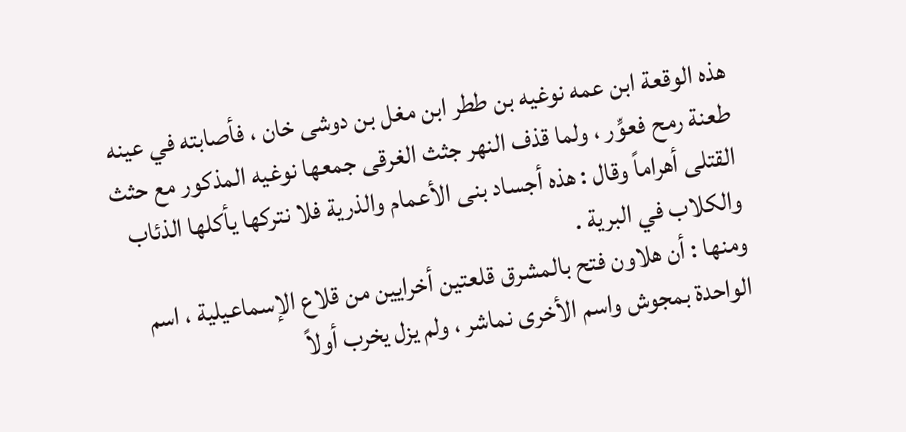هذه الوقعة ابن عمه نوغيه بن ططر ابن مغل بن دوشى خان ، فأصابته في عينه طعنة رمح فعوِّر ، ولما قذف النهر جثث الغرقى جمعها نوغيه المذكور مع حثث القتلى أهراماً وقال : هذه أجساد بنى الأعمام والذرية فلا نتركها يأكلها الذئاب والكلاب في البرية .
ومنها : أن هلاون فتح بالمشرق قلعتين أخرايين من قلاع الإسماعيلية ، اسم الواحدة بمجوش واسم الأخرى نماشر ، ولم يزل يخرب أولاً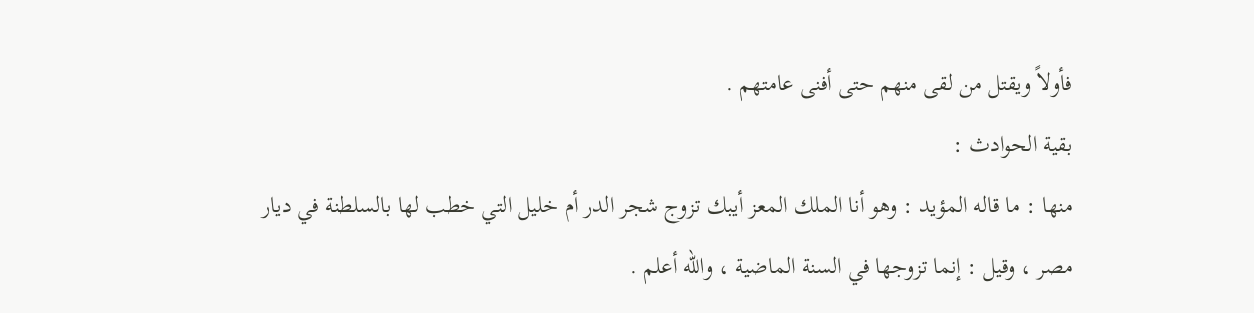فأولاً ويقتل من لقى منهم حتى أفنى عامتهم .
بقية الحوادث :
منها : ما قاله المؤيد : وهو أنا الملك المعز أيبك تزوج شجر الدر أم خليل التي خطب لها بالسلطنة في ديار مصر ، وقيل : إنما تزوجها في السنة الماضية ، والله أعلم .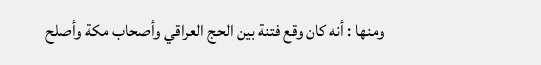ومنها : أنه كان وقع فتنة بين الحج العراقي وأصحاب مكة وأصلح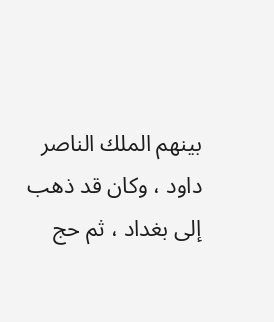بينهم الملك الناصر داود ، وكان قد ذهب إلى بغداد ، ثم حج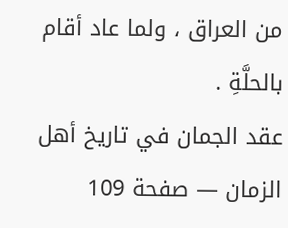من العراق ، ولما عاد أقام بالحلَّةِ .
عقد الجمان في تاريخ أهل الزمان — صفحة 109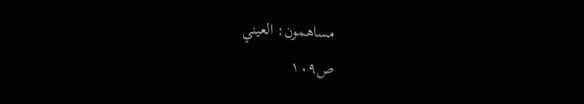مساهمون: العيني
ص١٠٩